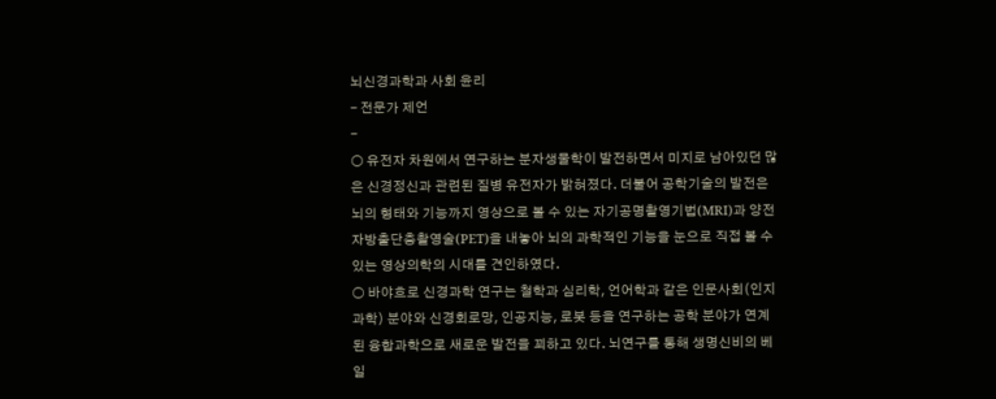뇌신경과학과 사회 윤리
- 전문가 제언
-
○ 유전자 차원에서 연구하는 분자생물학이 발전하면서 미지로 남아있던 많은 신경정신과 관련된 질병 유전자가 밝혀졌다. 더불어 공학기술의 발전은 뇌의 형태와 기능까지 영상으로 볼 수 있는 자기공명촬영기법(MRI)과 양전자방출단층촬영술(PET)을 내놓아 뇌의 과학적인 기능을 눈으로 직접 볼 수 있는 영상의학의 시대를 견인하였다.
○ 바야흐로 신경과학 연구는 철학과 심리학, 언어학과 같은 인문사회(인지과학) 분야와 신경회로망, 인공지능, 로봇 등을 연구하는 공학 분야가 연계된 융합과학으로 새로운 발전을 꾀하고 있다. 뇌연구를 통해 생명신비의 베일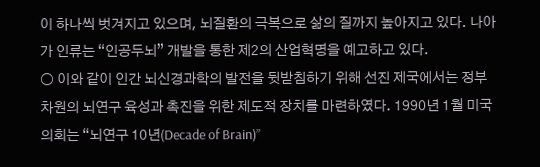이 하나씩 벗겨지고 있으며, 뇌질환의 극복으로 삶의 질까지 높아지고 있다. 나아가 인류는 “인공두뇌” 개발을 통한 제2의 산업혁명을 예고하고 있다.
○ 이와 같이 인간 뇌신경과학의 발전을 뒷받침하기 위해 선진 제국에서는 정부차원의 뇌연구 육성과 촉진을 위한 제도적 장치를 마련하였다. 1990년 1월 미국 의회는 “뇌연구 10년(Decade of Brain)”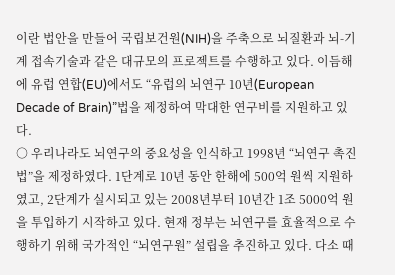이란 법안을 만들어 국립보건원(NIH)을 주축으로 뇌질환과 뇌-기계 접속기술과 같은 대규모의 프로젝트를 수행하고 있다. 이듬해에 유럽 연합(EU)에서도 “유럽의 뇌연구 10년(European Decade of Brain)”법을 제정하여 막대한 연구비를 지원하고 있다.
○ 우리나라도 뇌연구의 중요성을 인식하고 1998년 “뇌연구 촉진법”을 제정하였다. 1단계로 10년 동안 한해에 500억 원씩 지원하였고, 2단계가 실시되고 있는 2008년부터 10년간 1조 5000억 원을 투입하기 시작하고 있다. 현재 정부는 뇌연구를 효율적으로 수행하기 위해 국가적인 “뇌연구원” 설립을 추진하고 있다. 다소 때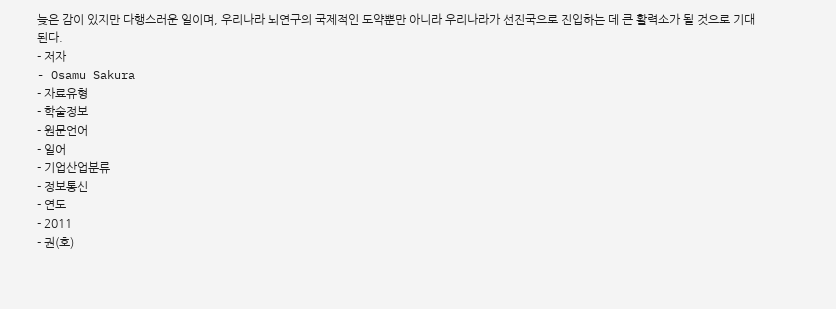늦은 감이 있지만 다행스러운 일이며, 우리나라 뇌연구의 국제적인 도약뿐만 아니라 우리나라가 선진국으로 진입하는 데 큰 활력소가 될 것으로 기대된다.
- 저자
- Osamu Sakura
- 자료유형
- 학술정보
- 원문언어
- 일어
- 기업산업분류
- 정보통신
- 연도
- 2011
- 권(호)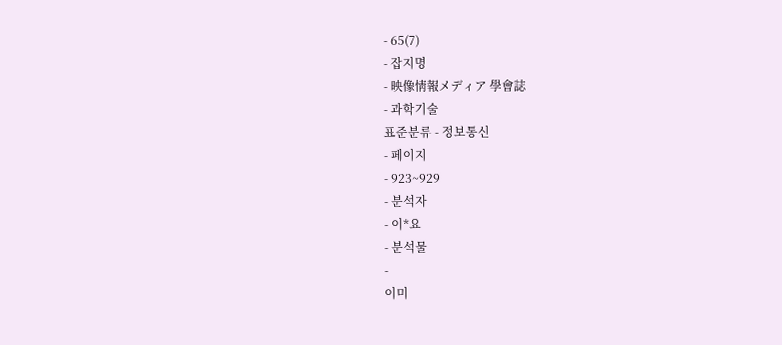- 65(7)
- 잡지명
- 映像情報メディア 學會誌
- 과학기술
표준분류 - 정보통신
- 페이지
- 923~929
- 분석자
- 이*요
- 분석물
-
이미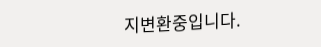지변환중입니다.